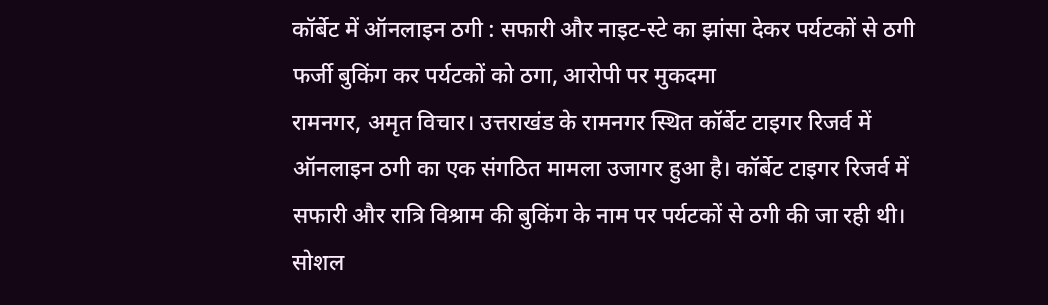कॉर्बेट में ऑनलाइन ठगी : सफारी और नाइट-स्टे का झांसा देकर पर्यटकों से ठगी
फर्जी बुकिंग कर पर्यटकों को ठगा, आरोपी पर मुकदमा
रामनगर, अमृत विचार। उत्तराखंड के रामनगर स्थित कॉर्बेट टाइगर रिजर्व में ऑनलाइन ठगी का एक संगठित मामला उजागर हुआ है। कॉर्बेट टाइगर रिजर्व में सफारी और रात्रि विश्राम की बुकिंग के नाम पर पर्यटकों से ठगी की जा रही थी। सोशल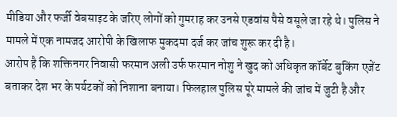मीडिया और फर्जी वेबसाइट के जरिए लोगों को गुमराह कर उनसे एडवांस पैसे वसूले जा रहे थे। पुलिस ने मामले में एक नामजद आरोपी के खिलाफ मुकदमा दर्ज कर जांच शुरू कर दी है।
आरोप है कि शक्तिनगर निवासी फरमान अली उर्फ फरमान नोशु ने खुद को अधिकृत कॉर्बेट बुकिंग एजेंट बताकर देश भर के पर्यटकों को निशाना बनाया। फिलहाल पुलिस पूरे मामले की जांच में जुटी है और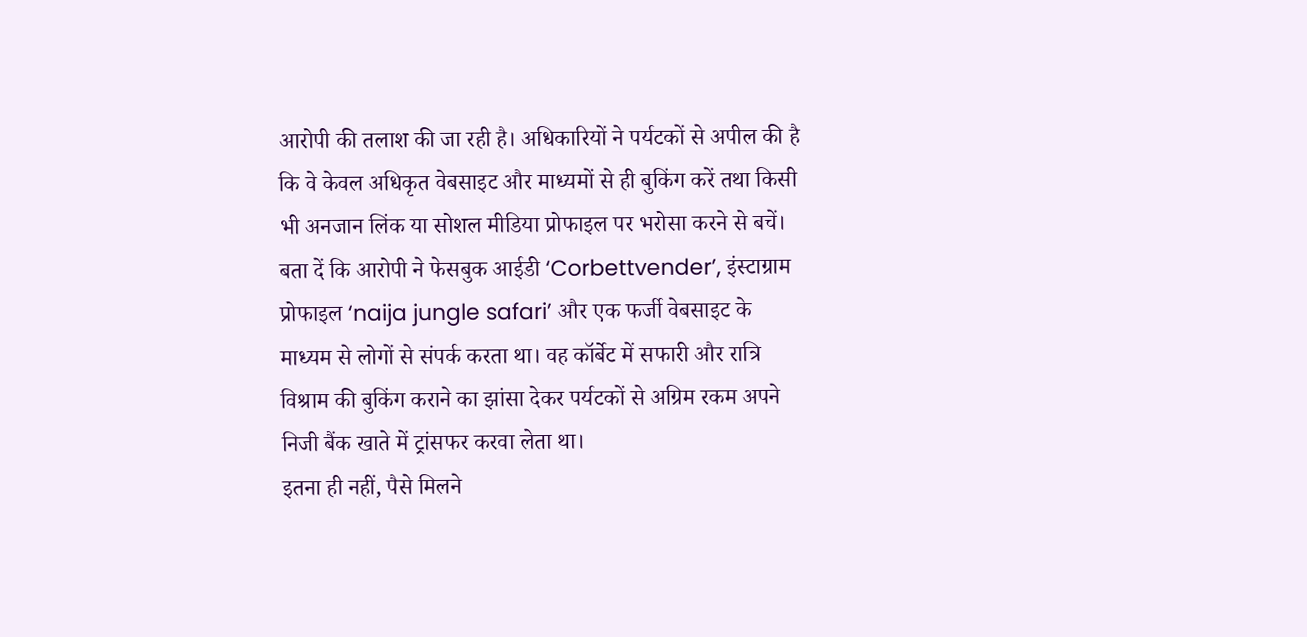आरोपी की तलाश की जा रही है। अधिकारियों ने पर्यटकों से अपील की है कि वे केवल अधिकृत वेबसाइट और माध्यमों से ही बुकिंग करें तथा किसी भी अनजान लिंक या सोशल मीडिया प्रोफाइल पर भरोसा करने से बचें।
बता दें कि आरोपी ने फेसबुक आईडी ‘Corbettvender’, इंस्टाग्राम प्रोफाइल ‘naija jungle safari’ और एक फर्जी वेबसाइट के माध्यम से लोगों से संपर्क करता था। वह कॉर्बेट में सफारी और रात्रि विश्राम की बुकिंग कराने का झांसा देकर पर्यटकों से अग्रिम रकम अपने निजी बैंक खाते में ट्रांसफर करवा लेता था।
इतना ही नहीं, पैसे मिलने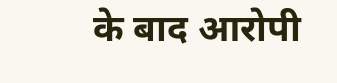के बाद आरोपी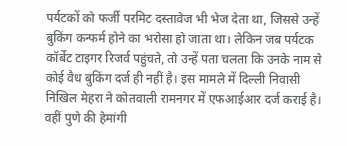पर्यटकों को फर्जी परमिट दस्तावेज भी भेज देता था, जिससे उन्हें बुकिंग कन्फर्म होने का भरोसा हो जाता था। लेकिन जब पर्यटक कॉर्बेट टाइगर रिजर्व पहुंचते, तो उन्हें पता चलता कि उनके नाम से कोई वैध बुकिंग दर्ज ही नहीं है। इस मामले में दिल्ली निवासी निखिल मेहरा ने कोतवाली रामनगर में एफआईआर दर्ज कराई है। वहीं पुणे की हेमांगी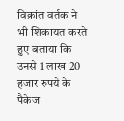विक्रांत वर्तक ने भी शिकायत करते हुए बताया कि उनसे 1 लाख 20 हजार रुपये के पैकेज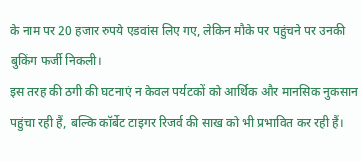के नाम पर 20 हजार रुपये एडवांस लिए गए, लेकिन मौके पर पहुंचने पर उनकी बुकिंग फर्जी निकली।
इस तरह की ठगी की घटनाएं न केवल पर्यटकों को आर्थिक और मानसिक नुकसान पहुंचा रही हैं, बल्कि कॉर्बेट टाइगर रिजर्व की साख को भी प्रभावित कर रही हैं।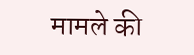मामले की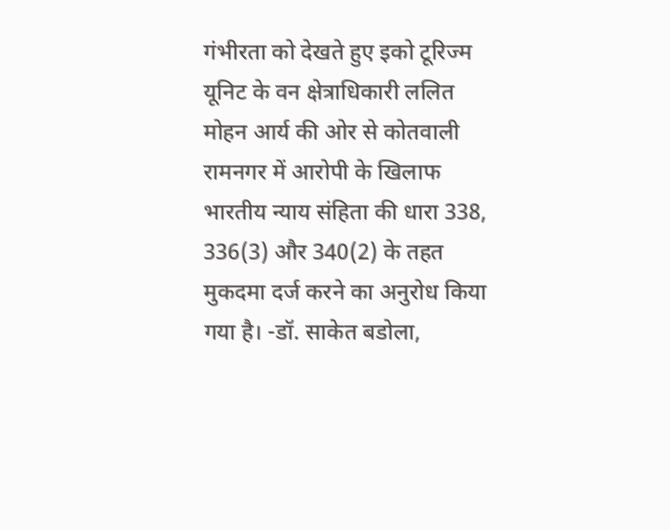गंभीरता को देखते हुए इको टूरिज्म यूनिट के वन क्षेत्राधिकारी ललित मोहन आर्य की ओर से कोतवाली रामनगर में आरोपी के खिलाफ भारतीय न्याय संहिता की धारा 338, 336(3) और 340(2) के तहत मुकदमा दर्ज करने का अनुरोध किया गया है। -डॉ. साकेत बडोला,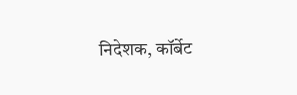निदेशक, कॉर्बेट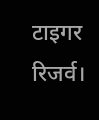टाइगर रिजर्व।